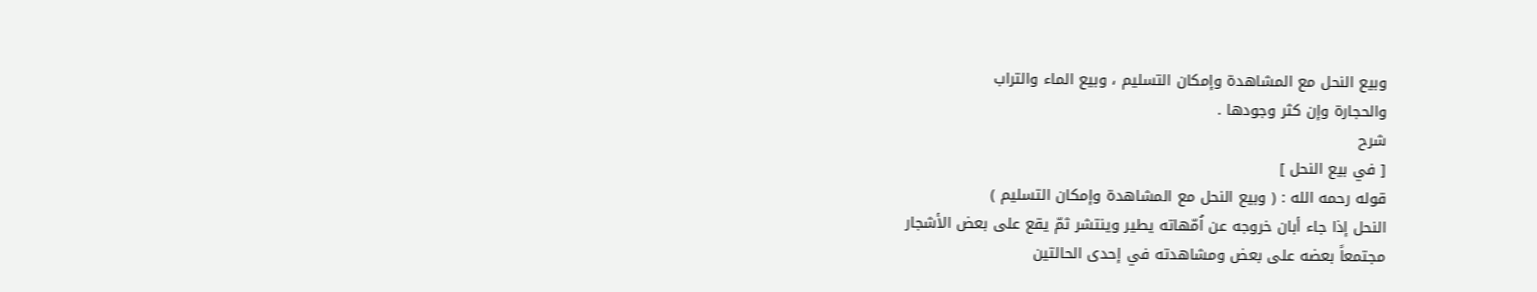وبيع النحل مع المشاهدة وإمكان التسليم ، وبيع الماء والتراب
والحجارة وإن كثر وجودها .
شرح
[ في بيع النحل ]
قوله رحمه الله : ( وبيع النحل مع المشاهدة وإمكان التسليم )
النحل إذا جاء أبان خروجه عن اُمّهاته يطير وينتشر ثمّ يقع على بعض الأشجار
مجتمعاً بعضه على بعض ومشاهدته في إحدى الحالتين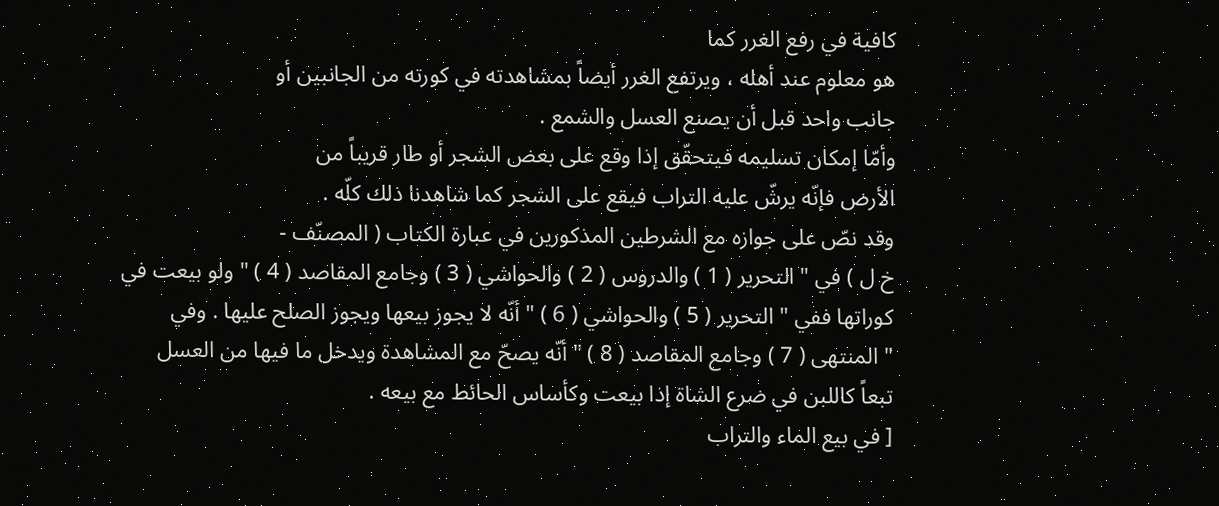كافية في رفع الغرر كما
هو معلوم عند أهله ، ويرتفع الغرر أيضاً بمشاهدته في كورته من الجانبين أو
جانب واحد قبل أن يصنع العسل والشمع .
وأمّا إمكان تسليمه فيتحقّق إذا وقع على بعض الشجر أو طار قريباً من
الأرض فإنّه يرشّ عليه التراب فيقع على الشجر كما شاهدنا ذلك كلّه .
وقد نصّ على جوازه مع الشرطين المذكورين في عبارة الكتاب ( المصنّف -
خ ل ) في " التحرير ( 1 ) والدروس ( 2 ) والحواشي ( 3 ) وجامع المقاصد ( 4 ) " ولو بيعت في
كوراتها ففي " التحرير ( 5 ) والحواشي ( 6 ) " أنّه لا يجوز بيعها ويجوز الصلح عليها . وفي
" المنتهى ( 7 ) وجامع المقاصد ( 8 ) " أنّه يصحّ مع المشاهدة ويدخل ما فيها من العسل
تبعاً كاللبن في ضرع الشاة إذا بيعت وكأساس الحائط مع بيعه .
[ في بيع الماء والتراب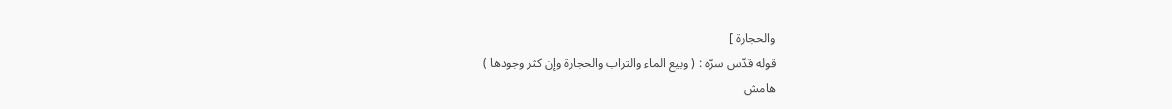والحجارة ]
قوله قدّس سرّه : ( وبيع الماء والتراب والحجارة وإن كثر وجودها )
هامش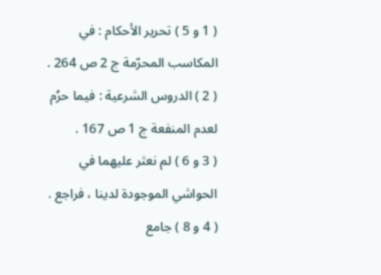( 1 و 5 ) تحرير الأحكام : في المكاسب المحرّمة ج 2 ص 264 .
( 2 ) الدروس الشرعية : فيما حرُم لعدم المنفعة ج 1 ص 167 .
( 3 و 6 ) لم نعثر عليهما في الحواشي الموجودة لدينا ، فراجع .
( 4 و 8 ) جامع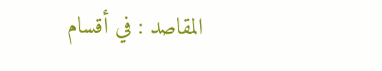المقاصد : في أقسام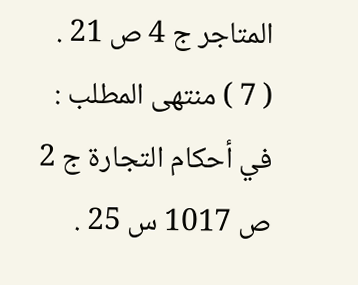المتاجر ج 4 ص 21 .
( 7 ) منتهى المطلب : في أحكام التجارة ج 2 ص 1017 س 25 .